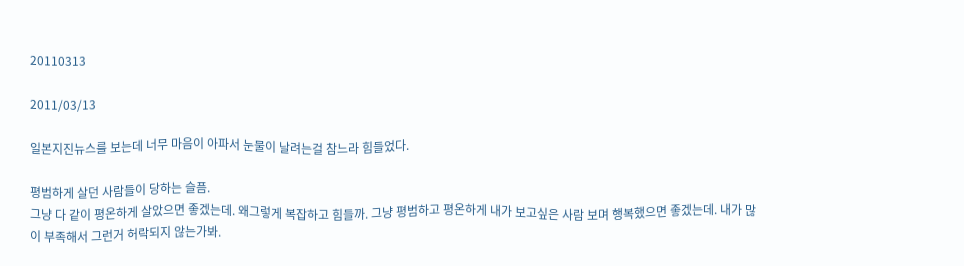20110313

2011/03/13

일본지진뉴스를 보는데 너무 마음이 아파서 눈물이 날려는걸 참느라 힘들었다.

평범하게 살던 사람들이 당하는 슬픔.
그냥 다 같이 평온하게 살았으면 좋겠는데. 왜그렇게 복잡하고 힘들까. 그냥 평범하고 평온하게 내가 보고싶은 사람 보며 행복했으면 좋겠는데. 내가 많이 부족해서 그런거 허락되지 않는가봐.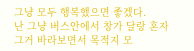그냥 모두 행복했으면 좋겠다.
난 그냥 버스안에서 창가 달랑 혼자 그거 바라보면서 목적지 모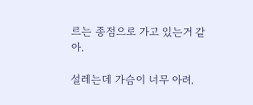르는 종점으로 가고 있는거 같아.

설레는데 가슴이 너무 아려.